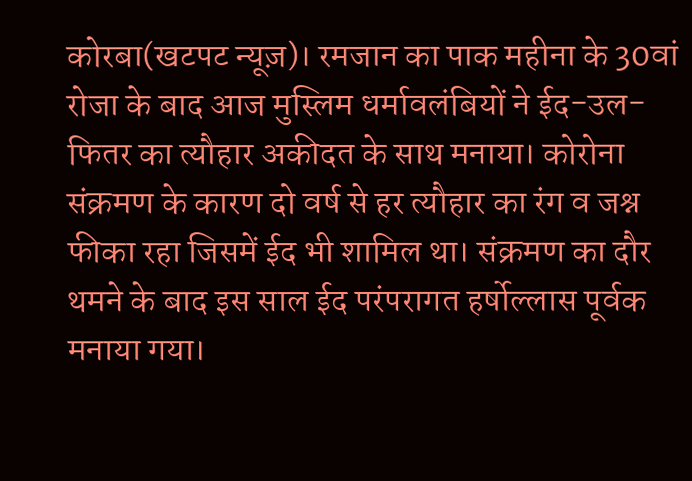कोरबा(खटपट न्यूज़)। रमजान का पाक महीना के 30वां रोजा के बाद आज मुस्लिम धर्मावलंबियों ने ईद-उल-फितर का त्यौहार अकीदत के साथ मनाया। कोरोना संक्रमण के कारण दो वर्ष से हर त्यौहार का रंग व जश्न फीका रहा जिसमें ईद भी शामिल था। संक्रमण का दौर थमने के बाद इस साल ईद परंपरागत हर्षोल्लास पूर्वक मनाया गया।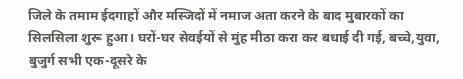जिले के तमाम ईदगाहों और मस्जिदों में नमाज अता करने के बाद मुबारकों का सिलसिला शुरू हुआ। घरों-घर सेवईयों से मुंह मीठा करा कर बधाई दी गई, बच्चे,युवा, बुजुर्ग सभी एक-दूसरे के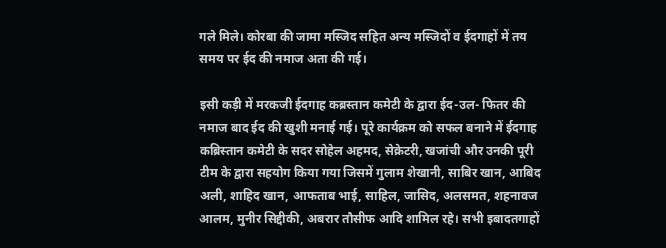गले मिले। कोरबा की जामा मस्जिद सहित अन्य मस्जिदों व ईदगाहों में तय समय पर ईद की नमाज अता की गई।

इसी कड़ी में मरकजी ईदगाह कब्रस्तान कमेटी के द्वारा ईद-उल- फितर की नमाज बाद ईद की खुशी मनाई गई। पूरे कार्यक्रम को सफल बनाने में ईदगाह कब्रिस्तान कमेटी के सदर सोहेल अहमद, सेक्रेटरी, खजांची और उनकी पूरी टीम के द्वारा सहयोग किया गया जिसमें गुलाम शेखानी, साबिर खान, आबिद अली, शाहिद खान, आफताब भाई, साहिल, जासिद, अलसमत, शहनावज आलम, मुनीर सिद्दीकी, अबरार तौसीफ आदि शामिल रहे। सभी इबादतगाहों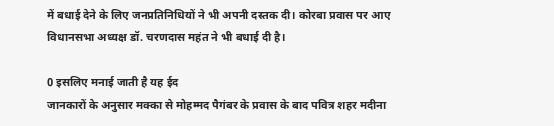में बधाई देने के लिए जनप्रतिनिधियों ने भी अपनी दस्तक दी। कोरबा प्रवास पर आए विधानसभा अध्यक्ष डॉ. चरणदास महंत ने भी बधाई दी है।

0 इसलिए मनाई जाती है यह ईद
जानकारों के अनुसार मक्का से मोहम्मद पैगंबर के प्रवास के बाद पवित्र शहर मदीना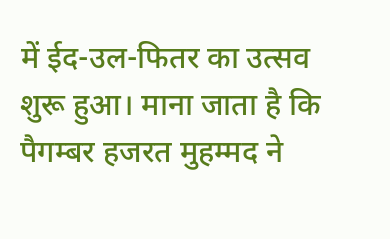में ईद-उल-फितर का उत्सव शुरू हुआ। माना जाता है कि पैगम्बर हजरत मुहम्मद ने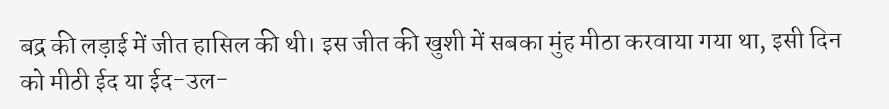बद्र की लड़ाई में जीत हासिल की थी। इस जीत की खुशी में सबका मुंह मीठा करवाया गया था, इसी दिन को मीठी ईद या ईद-उल-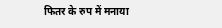फितर के रुप में मनाया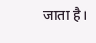जाता है।